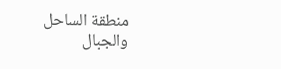منطقة الساحل والجبال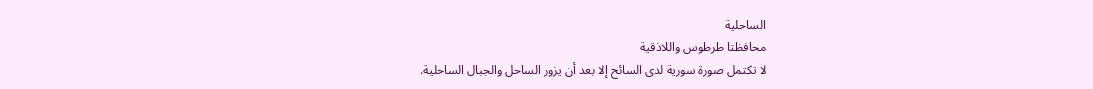الساحلية
محافظتا طرطوس واللاذقية
لا تكتمل صورة سورية لدى السائح إلا بعد أن يزور الساحل والجبال الساحلية.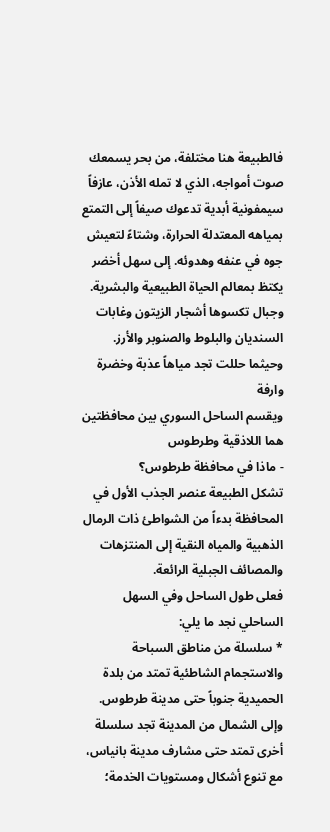فالطبيعة هنا مختلفة، من بحر يسمعك صوت أمواجه، الذي لا تمله الأذن، عازفاً سيمفونية أبدية تدعوك صيفاً إلى التمتع بمياهه المعتدلة الحرارة، وشتاءً لتعيش جوه في عنفه وهدوئه. إلى سهل أخضر يكتظ بمعالم الحياة الطبيعية والبشرية. وجبال تكسوها أشجار الزيتون وغابات السنديان والبلوط والصنوبر والأرز. وحيثما حللت تجد مياهاً عذبة وخضرة وارفة
ويقسم الساحل السوري بين محافظتين هما اللاذقية وطرطوس
- ماذا في محافظة طرطوس؟
تشكل الطبيعة عنصر الجذب الأول في المحافظة بدءاً من الشواطئ ذات الرمال الذهبية والمياه النقية إلى المنتزهات والمصائف الجبلية الرائعة.
فعلى طول الساحل وفي السهل الساحلي نجد ما يلي:
* سلسلة من مناطق السباحة والاستجمام الشاطئية تمتد من بلدة الحميدية جنوباً حتى مدينة طرطوس. وإلى الشمال من المدينة تجد سلسلة أخرى تمتد حتى مشارف مدينة بانياس، مع تنوع أشكال ومستويات الخدمة؛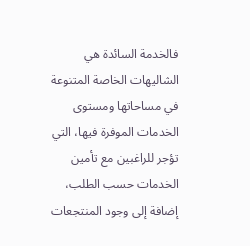فالخدمة السائدة هي الشاليهات الخاصة المتنوعة في مساحاتها ومستوى الخدمات الموفرة فيها، التي تؤجر للراغبين مع تأمين الخدمات حسب الطلب، إضافة إلى وجود المنتجعات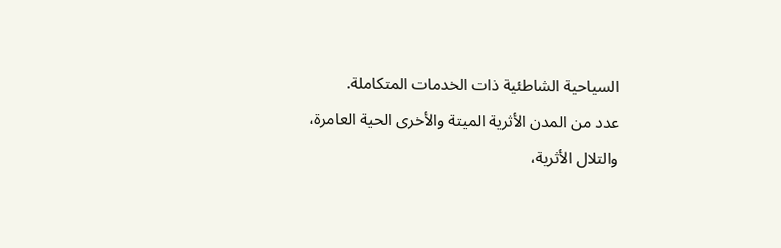السياحية الشاطئية ذات الخدمات المتكاملة.
عدد من المدن الأثرية الميتة والأخرى الحية العامرة، والتلال الأثرية،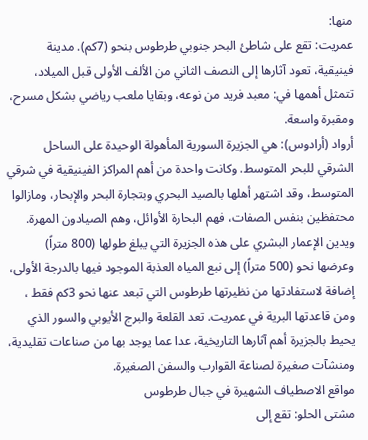منها:
عمريت: تقع على شاطئ البحر جنوبي طرطوس بنحو (7كم). مدينة فينيقية، تعود آثارها إلى النصف الثاني من الألف الأولى قبل الميلاد، تتمثل أهمها في: معبد فريد من نوعه، وبقايا ملعب رياضي بشكل مسرح، ومقبرة واسعة.
أرواد (أرادوس): هي الجزيرة السورية المأهولة الوحيدة على الساحل الشرقي للبحر المتوسط. وكانت واحدة من أهم المراكز الفينيقية في شرقي المتوسط، وقد اشتهر أهلها بالصيد البحري وبتجارة البحر والإبحار، ومازالوا محتفظين بنفس الصفات، فهم البحارة الأوائل، وهم الصيادون المهرة. ويدين الإعمار البشري على هذه الجزيرة التي يبلغ طولها (800 متراً) وعرضها نحو (500 متراً) إلى نبع المياه العذبة الموجود فيها بالدرجة الأولى، إضافة لاستفادتها من نظيرتها طرطوس التي تبعد عنها نحو 3كم فقط ، ومن قاعدتها البرية في عمريت. تعد القلعة والبرج الأيوبي والسور الذي يحيط بالجزيرة أهم آثارها التاريخية، عدا عما يوجد بها من صناعات تقليدية، ومنشآت صغيرة لصناعة القوارب والسفن الصغيرة.
مواقع الاصطياف الشهيرة في جبال طرطوس
مشتى الحلو: تقع إلى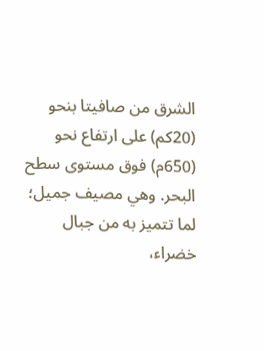الشرق من صافيتا بنحو (20كم) على ارتفاع نحو (650م) فوق مستوى سطح البحر. وهي مصيف جميل؛ لما تتميز به من جبال خضراء،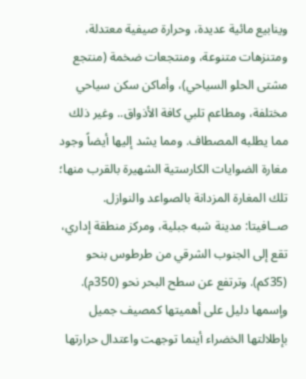وينابيع مائية عديدة، وحرارة صيفية معتدلة، ومتنزهات متنوعة، ومنتجعات ضخمة (منتجع مشتى الحلو السياحي)، وأماكن سكن سياحي مختلفة، ومطاعم تلبي كافة الأذواق.. وغير ذلك مما يطلبه المصطاف. ومما يشد إليها أيضاً وجود مغارة الضوايات الكارستية الشهيرة بالقرب منها؛ تلك المغارة المزدانة بالصواعد والنوازل.
صــافيتا: مدينة شبه جبلية، ومركز منطقة إداري، تقع إلى الجنوب الشرقي من طرطوس بنحو (35كم). وترتفع عن سطح البحر نحو (350م). وإسمها دليل على أهميتها كمصيف جميل بإطلالتها الخضراء أينما توجهت واعتدال حرارتها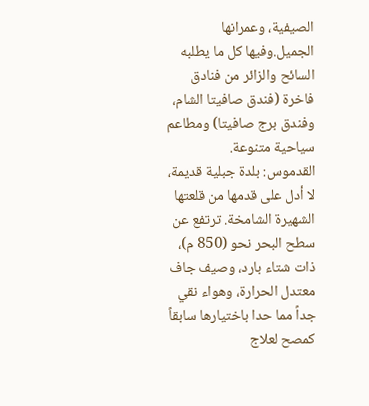الصيفية، وعمرانها الجميل.وفيها كل ما يطلبه السائح والزائر من فنادق فاخرة (فندق صافيتا الشام، وفندق برج صافيتا) ومطاعم سياحية متنوعة.
القدموس: بلدة جبلية قديمة، لا أدل على قدمها من قلعتها الشهيرة الشامخة. ترتفع عن سطح البحر نحو (850 م)، ذات شتاء بارد، وصيف جاف معتدل الحرارة، وهواء نقي جداً مما حدا باختيارها سابقاً كمصح لعلاج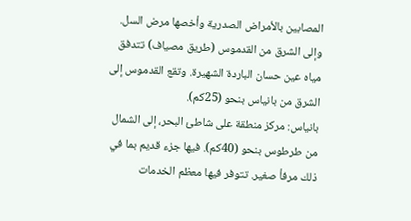المصابين بالأمراض الصدرية وأخصها مرض السل. وإلى الشرق من القدموس (طريق مصياف) تتدفق مياه عين حسان الباردة الشهيرة. وتقع القدموس إلى الشرق من بانياس بنحو (25كم).
بانياس: مركز منطقة على شاطئ البحر، إلى الشمال من طرطوس بنحو (40كم). فيها جزء قديم بما في ذلك مرفأ صغير. تتوفر فيها معظم الخدمات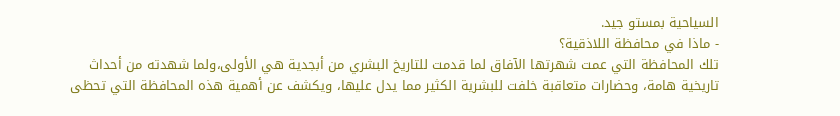السياحية بمستو جيد.
- ماذا في محافظة اللاذقية؟
تلك المحافظة التي عمت شهرتها الآفاق لما قدمت للتاريخ البشري من أبجدية هي الأولى،ولما شهدته من أحداث تاريخية هامة، وحضارات متعاقبة خلفت للبشرية الكثير مما يدل عليها، ويكشف عن أهمية هذه المحافظة التي تحظى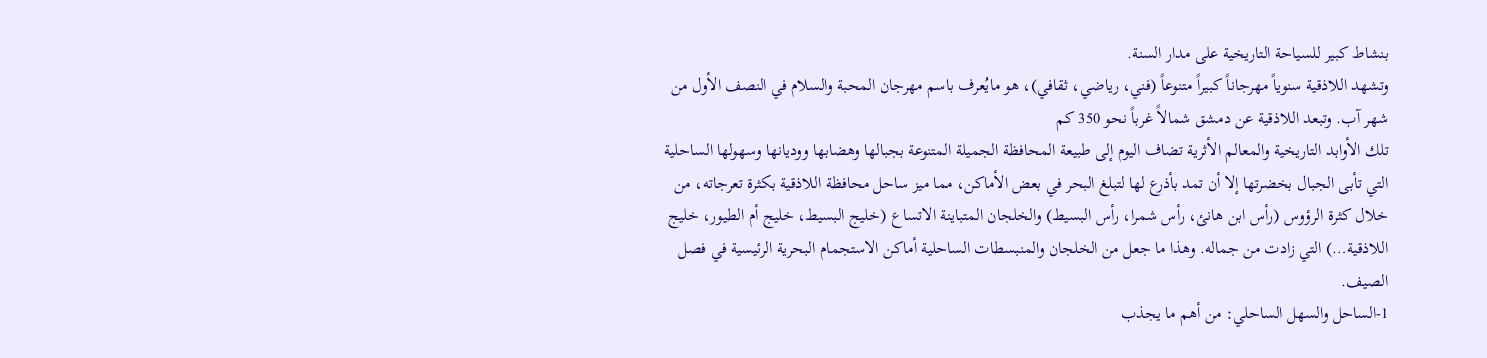بنشاط كبير للسياحة التاريخية على مدار السنة.
وتشهد اللاذقية سنوياً مهرجاناً كبيراً متنوعاً (فني، رياضي، ثقافي)، هو مايُعرف باسم مهرجان المحبة والسلام في النصف الأول من شهر آب. وتبعد اللاذقية عن دمشق شمالاً غرباً نحو 350 كم
تلك الأوابد التاريخية والمعالم الأثرية تضاف اليوم إلى طبيعة المحافظة الجميلة المتنوعة بجبالها وهضابها ووديانها وسهولها الساحلية التي تأبى الجبال بخضرتها إلا أن تمد بأذرع لها لتبلغ البحر في بعض الأماكن، مما ميز ساحل محافظة اللاذقية بكثرة تعرجاته، من خلال كثرة الرؤوس (رأس ابن هانئ، رأس شمرا، رأس البسيط) والخلجان المتباينة الاتساع (خليج البسيط، خليج أم الطيور، خليج اللاذقية…) التي زادت من جماله. وهذا ما جعل من الخلجان والمنبسطات الساحلية أماكن الاستجمام البحرية الرئيسية في فصل الصيف.
1-الساحل والسهل الساحلي: من أهم ما يجذب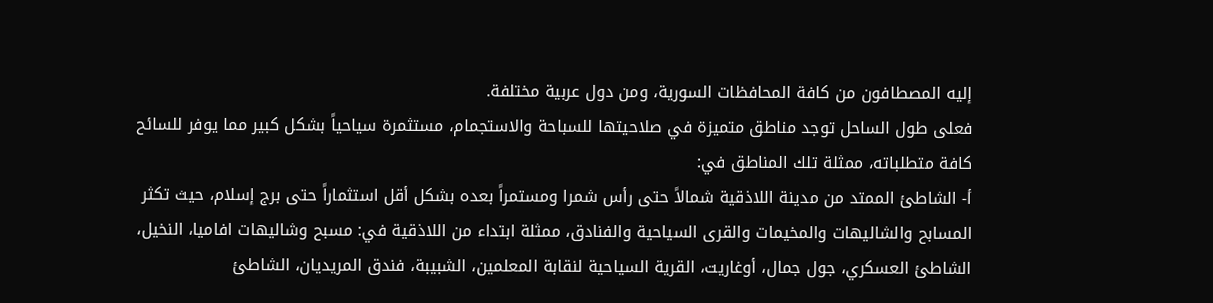إليه المصطافون من كافة المحافظات السورية، ومن دول عربية مختلفة.
فعلى طول الساحل توجد مناطق متميزة في صلاحيتها للسباحة والاستجمام، مستثمرة سياحياً بشكل كبير مما يوفر للسائح كافة متطلباته، ممثلة تلك المناطق في:
أ- الشاطئ الممتد من مدينة اللاذقية شمالاً حتى رأس شمرا ومستمراً بعده بشكل أقل استثماراً حتى برج إسلام، حيث تكثر المسابح والشاليهات والمخيمات والقرى السياحية والفنادق، ممثلة ابتداء من اللاذقية في: مسبح وشاليهات افاميا، النخيل، الشاطئ العسكري، جول جمال، أوغاريت، القرية السياحية لنقابة المعلمين، الشبيبة، فندق المريديان، الشاطئ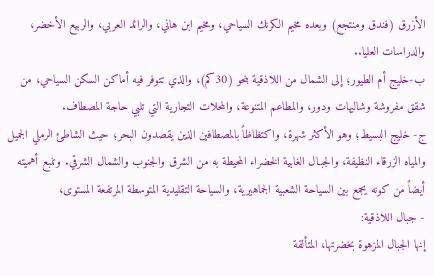الأزرق (فندق ومنتجع) وبعده مخيم الكرنك السياحي، ومخيم ابن هاني، والرائد العربي، والربيع الأخضر، والدراسات العليا..
ب-خليج أم الطيور؛ إلى الشمال من اللاذقية بنحو (30كم)، والذي تتوفر فيه أماكن السكن السياحي، من شقق مفروشة وشاليهات ودور، والمطاعم المتنوعة، والمحلات التجارية التي تلبي حاجة المصطاف.
ج- خليج البسيط؛ وهو الأكثر شهرة، واكتظاظاً بالمصطافين الذين يقصدون البحر؛ حيث الشاطئ الرملي الجميل والمياه الزرقاء النظيفة، والجبـال الغابية الخضراء المحيطة به من الشرق والجنوب والشمال الشرقي. وتنبع أهميته أيضاً من كونه يجمع بين السياحة الشعبية الجماهيرية، والسياحة التقليدية المتوسطة المرتفعة المستوى،
- جبال اللاذقية:
إنها الجبال المزهوة بخضرتها، المتألقة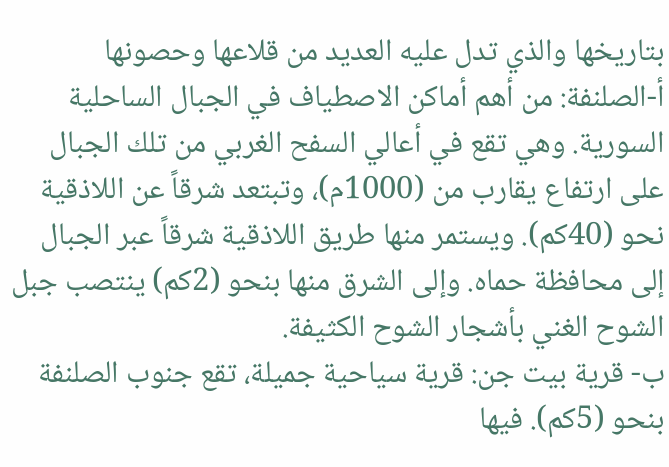بتاريخها والذي تدل عليه العديد من قلاعها وحصونها
أ-الصلنفة: من أهم أماكن الاصطياف في الجبال الساحلية السورية. وهي تقع في أعالي السفح الغربي من تلك الجبال على ارتفاع يقارب من (1000م)، وتبتعد شرقاً عن اللاذقية نحو (40كم). ويستمر منها طريق اللاذقية شرقاً عبر الجبال إلى محافظة حماه. وإلى الشرق منها بنحو (2كم) ينتصب جبل الشوح الغني بأشجار الشوح الكثيفة.
ب- قرية بيت جن: قرية سياحية جميلة، تقع جنوب الصلنفة بنحو (5كم). فيها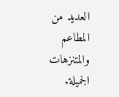العديد من المطاعم والمتنزهات الجميلة.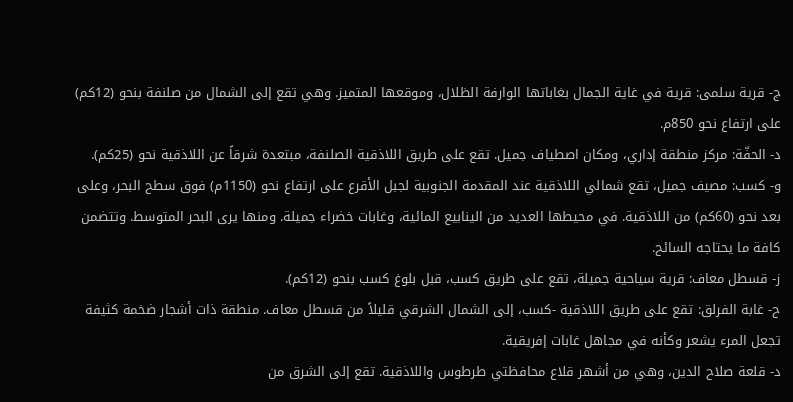ج- قرية سلمى: قرية في غاية الجمال بغاباتها الوارفة الظلال، وموقعها المتميز. وهي تقع إلى الشمال من صلنفة بنحو (12كم) على ارتفاع نحو 850م.
د- الحفّة: مركز منطقة إداري، ومكان اصطياف جميل. تقع على طريق اللاذقية الصلنفة، مبتعدة شرقاً عن اللاذقية نحو (25كم).
و- كسب: مصيف جميل، تقع شمالي اللاذقية عند المقدمة الجنوبية لجبل الأقرع على ارتفاع نحو (1150م) فوق سطح البحر، وعلى بعد نحو (60كم) من اللاذقية. في محيطها العديد من الينابيع المائية، وغابات خضراء جميلة. ومنها يرى البحر المتوسط. وتتضمن كافة ما يحتاجه السائح.
ز- قسطل معاف: قرية سياحية جميلة، تقع على طريق كسب، قبل بلوغ كسب بنحو (12كم).
ح- غابة الفرلق: تقع على طريق اللاذقية -كسب، إلى الشمال الشرقي قليلاً من قسطل معاف. منطقة ذات أشجار ضخمة كثيفة تجعل المرء يشعر وكأنه في مجاهل غابات إفريقية.
د- قلعة صلاح الدين، وهي من أشهر قلاع محافظتي طرطوس واللاذقية. تقع إلى الشرق من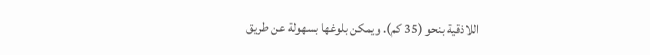اللاذقية بنحو (35 كم). ويمكن بلوغها بسهولة عن طريق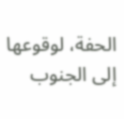الحفة، لوقوعها إلى الجنوب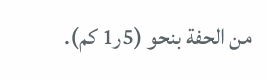من الحفة بنحو (5ر1 كم).